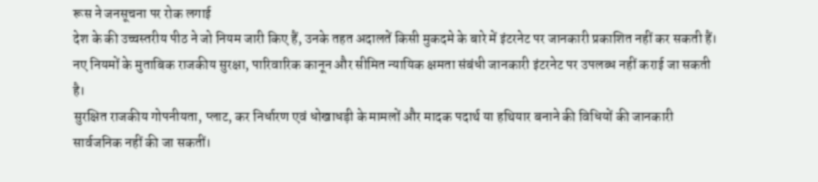रूस ने जनसूचना पर रोक लगाई
देश के की उच्चस्तरीय पीठ ने जो नियम जारी किए हैं, उनके तहत अदालतें किसी मुकदमे के बारे में इंटरनेट पर जानकारी प्रकाशित नहीं कर सकती हैं।
नए नियमों के मुताबिक राजकीय सुरक्षा, पारिवारिक कानून और सीमित न्यायिक क्षमता संबंधी जानकारी इंटरनेट पर उपलब्ध नहीं कराई जा सकती है।
सुरक्षित राजकीय गोपनीयता, प्लाट, कर निर्धारण एवं धोखाधड़ी के मामलों और मादक पदार्थ या हथियार बनाने की विधियों की जानकारी सार्वजनिक नहीं की जा सकतीं।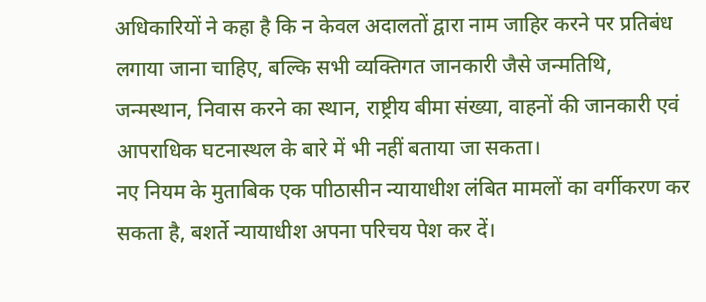अधिकारियों ने कहा है कि न केवल अदालतों द्वारा नाम जाहिर करने पर प्रतिबंध लगाया जाना चाहिए, बल्कि सभी व्यक्तिगत जानकारी जैसे जन्मतिथि, जन्मस्थान, निवास करने का स्थान, राष्ट्रीय बीमा संख्या, वाहनों की जानकारी एवं आपराधिक घटनास्थल के बारे में भी नहीं बताया जा सकता।
नए नियम के मुताबिक एक पाीठासीन न्यायाधीश लंबित मामलों का वर्गीकरण कर सकता है, बशर्ते न्यायाधीश अपना परिचय पेश कर दें।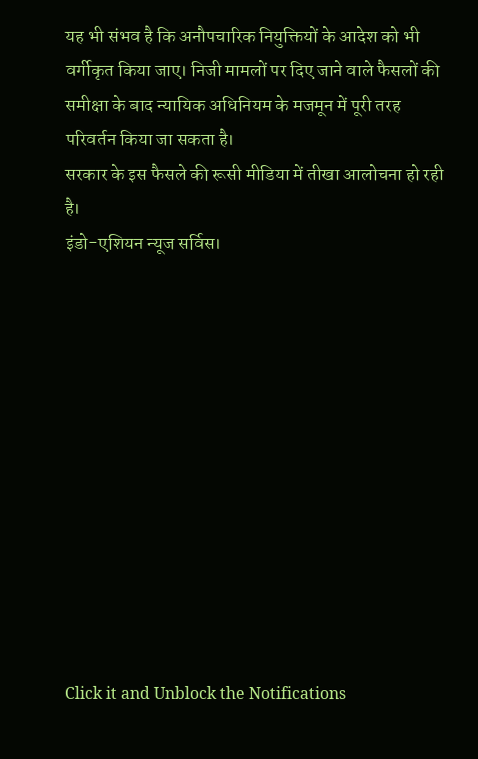यह भी संभव है कि अनौपचारिक नियुक्तियों के आदेश को भी वर्गीकृत किया जाए। निजी मामलों पर दिए जाने वाले फैसलों की समीक्षा के बाद न्यायिक अधिनियम के मजमून में पूरी तरह परिवर्तन किया जा सकता है।
सरकार के इस फैसले की रूसी मीडिया में तीखा आलोचना हो रही है।
इंडो-एशियन न्यूज सर्विस।












Click it and Unblock the Notifications